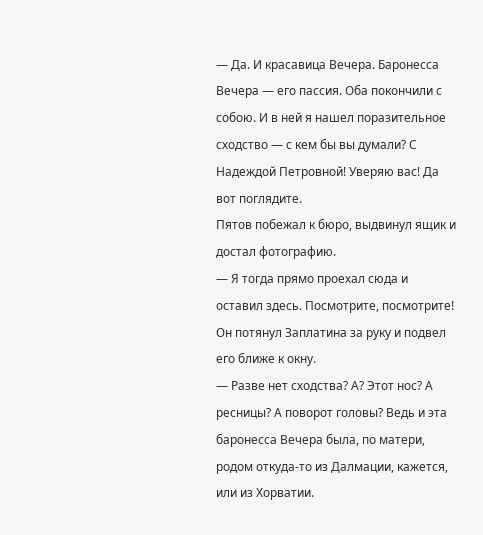— Да. И красавица Вечера. Баронесса Вечера — его пассия. Оба покончили с собою. И в ней я нашел поразительное сходство — с кем бы вы думали? С
Надеждой Петровной! Уверяю вас! Да вот поглядите.
Пятов побежал к бюро, выдвинул ящик и достал фотографию.
— Я тогда прямо проехал сюда и оставил здесь. Посмотрите, посмотрите!
Он потянул Заплатина за руку и подвел его ближе к окну.
— Разве нет сходства? А? Этот нос? А ресницы? А поворот головы? Ведь и эта баронесса Вечера была, по матери, родом откуда-то из Далмации, кажется, или из Хорватии.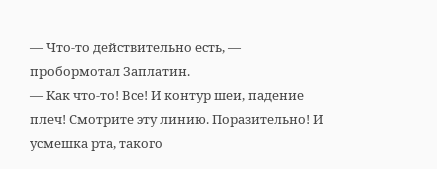— Что-то действительно есть, — пробормотал Заплатин.
— Как что-то! Все! И контур шеи, падение плеч! Смотрите эту линию. Поразительно! И усмешка рта, такого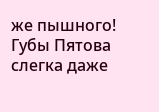же пышного!
Губы Пятова слегка даже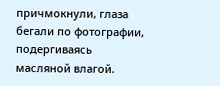причмокнули, глаза бегали по фотографии, подергиваясь масляной влагой.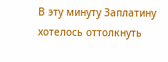В эту минуту Заплатину хотелось оттолкнуть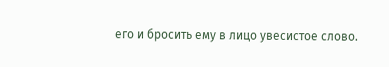его и бросить ему в лицо увесистое слово.